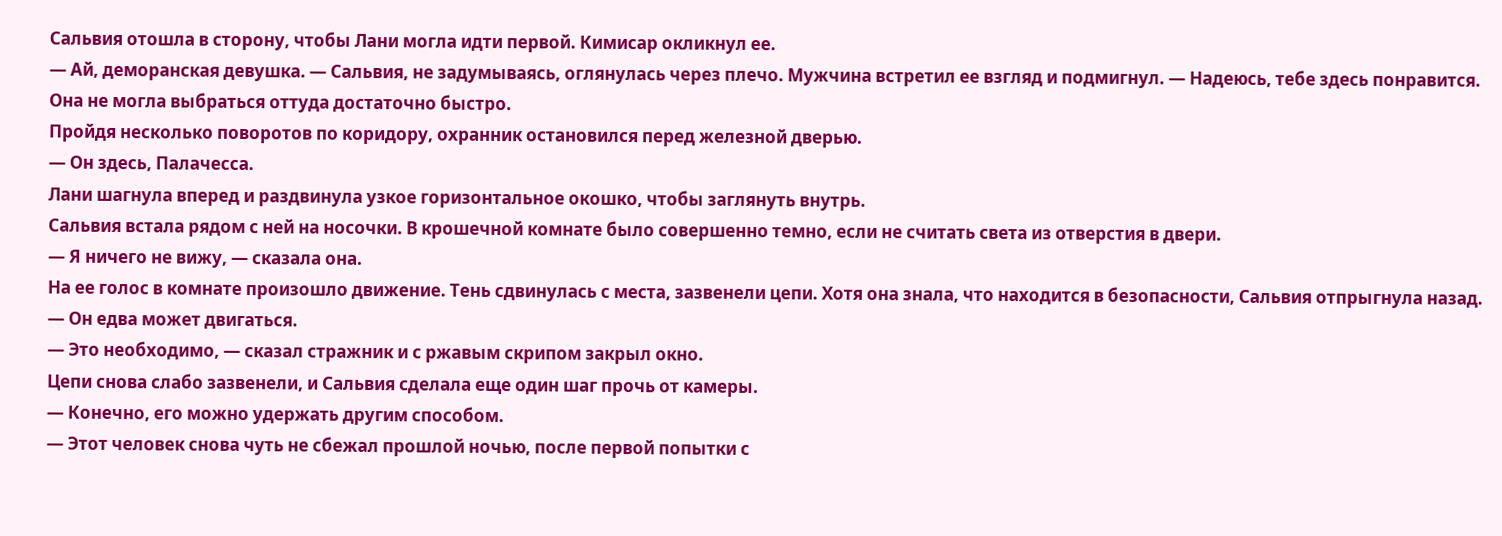Сальвия отошла в сторону, чтобы Лани могла идти первой. Кимисар окликнул ее.
— Ай, деморанская девушка. — Сальвия, не задумываясь, оглянулась через плечо. Мужчина встретил ее взгляд и подмигнул. — Надеюсь, тебе здесь понравится.
Она не могла выбраться оттуда достаточно быстро.
Пройдя несколько поворотов по коридору, охранник остановился перед железной дверью.
— Он здесь, Палачесса.
Лани шагнула вперед и раздвинула узкое горизонтальное окошко, чтобы заглянуть внутрь.
Сальвия встала рядом с ней на носочки. В крошечной комнате было совершенно темно, если не считать света из отверстия в двери.
— Я ничего не вижу, — сказала она.
На ее голос в комнате произошло движение. Тень сдвинулась с места, зазвенели цепи. Хотя она знала, что находится в безопасности, Сальвия отпрыгнула назад.
— Он едва может двигаться.
— Это необходимо, — сказал стражник и с ржавым скрипом закрыл окно.
Цепи снова слабо зазвенели, и Сальвия сделала еще один шаг прочь от камеры.
— Конечно, его можно удержать другим способом.
— Этот человек снова чуть не сбежал прошлой ночью, после первой попытки с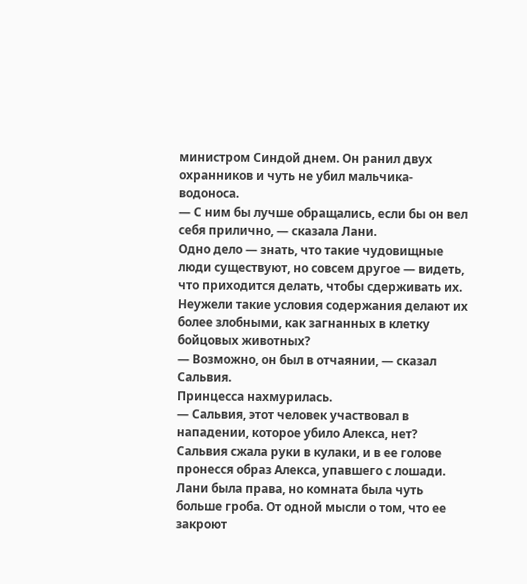министром Синдой днем. Он ранил двух охранников и чуть не убил мальчика-водоноса.
— С ним бы лучше обращались, если бы он вел себя прилично, — сказала Лани.
Одно дело — знать, что такие чудовищные люди существуют, но совсем другое — видеть, что приходится делать, чтобы сдерживать их. Неужели такие условия содержания делают их более злобными, как загнанных в клетку бойцовых животных?
— Возможно, он был в отчаянии, — сказал Сальвия.
Принцесса нахмурилась.
— Сальвия, этот человек участвовал в нападении, которое убило Алекса, нет?
Сальвия сжала руки в кулаки, и в ее голове пронесся образ Алекса, упавшего с лошади. Лани была права, но комната была чуть больше гроба. От одной мысли о том, что ее закроют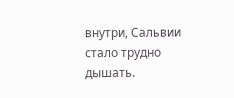внутри, Сальвии стало трудно дышать.